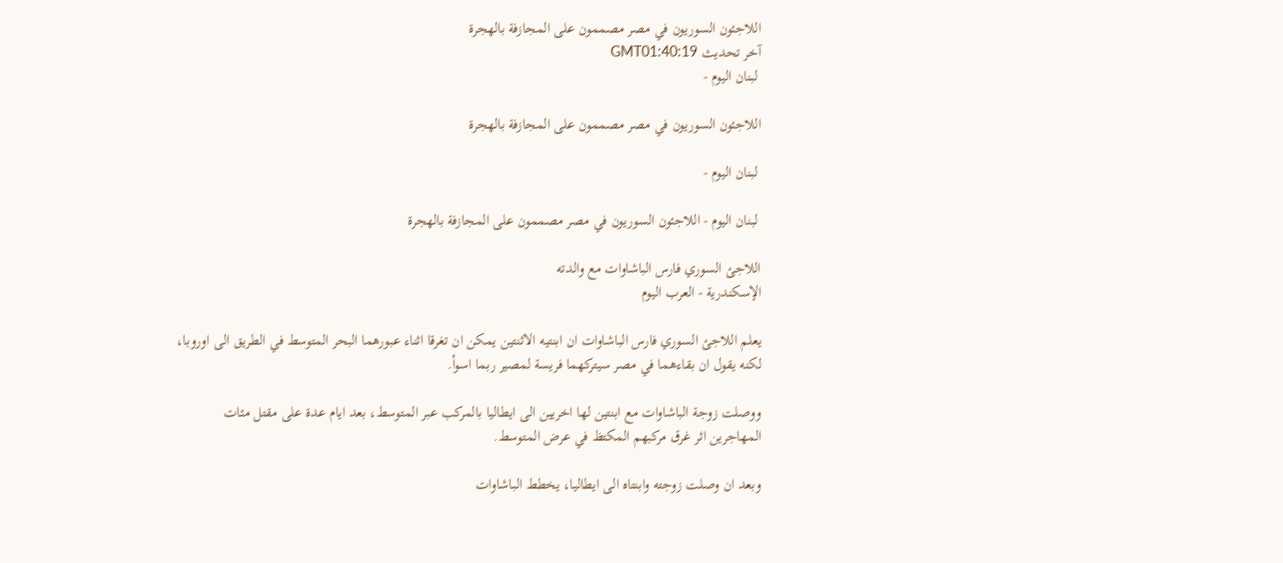اللاجئون السوريون في مصر مصممون على المجازفة بالهجرة
آخر تحديث GMT01:40:19
 لبنان اليوم -

اللاجئون السوريون في مصر مصممون على المجازفة بالهجرة

 لبنان اليوم -

 لبنان اليوم - اللاجئون السوريون في مصر مصممون على المجازفة بالهجرة

اللاجئ السوري فارس الباشاوات مع والدته
الإسكندرية - العرب اليوم

يعلم اللاجئ السوري فارس الباشاوات ان ابنتيه الاثنتين يمكن ان تغرقا اثناء عبورهما البحر المتوسط في الطريق الى اوروبا، لكنه يقول ان بقاءهما في مصر سيتركهما فريسة لمصير ربما اسوأ.

ووصلت زوجة الباشاوات مع ابنتين لها اخريين الى ايطاليا بالمركب عبر المتوسط، بعد ايام عدة على مقتل مئات المهاجرين اثر غرق مركبهم المكتظ في عرض المتوسط.

وبعد ان وصلت زوجته وابنتاه الى ايطاليا، يخطط الباشاوات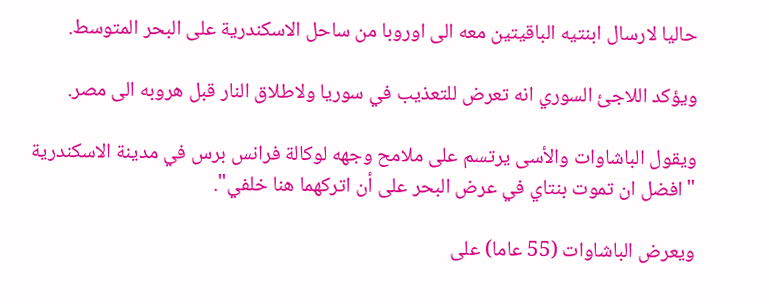حاليا لارسال ابنتيه الباقيتين معه الى اوروبا من ساحل الاسكندرية على البحر المتوسط.

ويؤكد اللاجئ السوري انه تعرض للتعذيب في سوريا ولاطلاق النار قبل هروبه الى مصر.

ويقول الباشاوات والأسى يرتسم على ملامح وجهه لوكالة فرانس برس في مدينة الاسكندرية "افضل ان تموت بنتاي في عرض البحر على أن اتركهما هنا خلفي".

ويعرض الباشاوات (55 عاما) على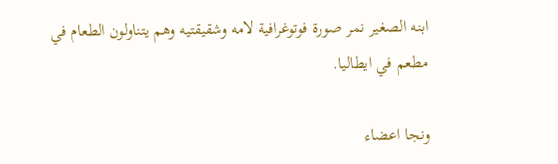ابنه الصغير نمر صورة فوتوغرافية لامه وشقيقتيه وهم يتناولون الطعام في مطعم في ايطاليا.

ونجا اعضاء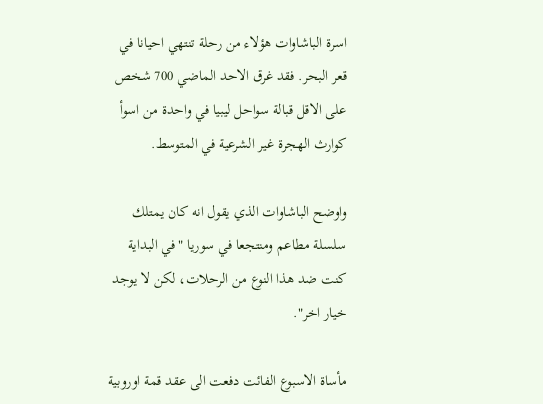اسرة الباشاوات هؤلاء من رحلة تنتهي احيانا في قعر البحر. فقد غرق الاحد الماضي 700 شخص على الاقل قبالة سواحل ليبيا في واحدة من اسوأ كوارث الهجرة غير الشرعية في المتوسط.

واوضح الباشاوات الذي يقول انه كان يمتلك سلسلة مطاعم ومنتجعا في سوريا "في البداية كنت ضد هذا النوع من الرحلات، لكن لا يوجد خيار اخر".

مأساة الاسبوع الفائت دفعت الى عقد قمة اوروبية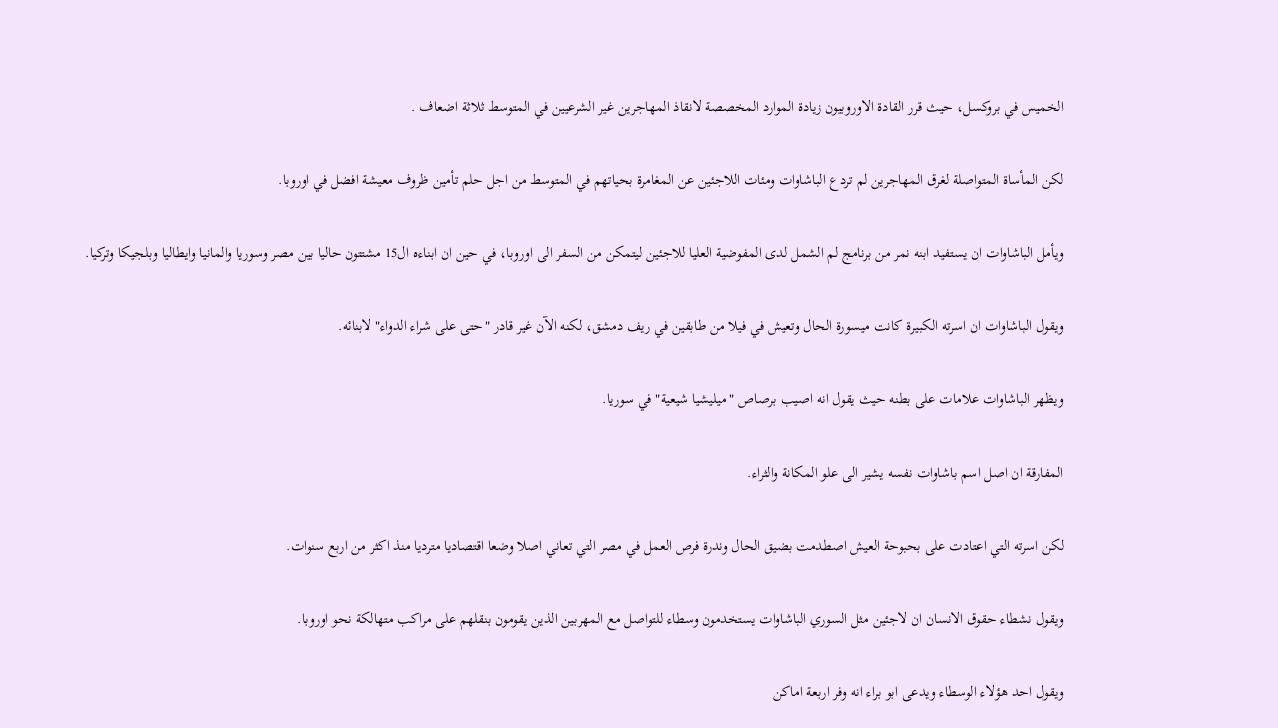الخميس في بروكسل، حيث قرر القادة الاوروبيون زيادة الموارد المخصصة لانقاذ المهاجرين غير الشرعيين في المتوسط ثلاثة اضعاف .

لكن المأساة المتواصلة لغرق المهاجرين لم تردع الباشاوات ومئات اللاجئين عن المغامرة بحياتهم في المتوسط من اجل حلم تأمين ظروف معيشة افضل في اوروبا.

ويأمل الباشاوات ان يستفيد ابنه نمر من برنامج لم الشمل لدى المفوضية العليا للاجئين ليتمكن من السفر الى اوروبا، في حين ان ابناءه ال15 مشتتون حاليا بين مصر وسوريا والمانيا وايطاليا وبلجيكا وتركيا.

ويقول الباشاوات ان اسرته الكبيرة كانت ميسورة الحال وتعيش في فيلا من طابقين في ريف دمشق، لكنه الآن غير قادر "حتى على شراء الدواء" لابنائه.

ويظهر الباشاوات علامات على بطنه حيث يقول انه اصيب برصاص "ميليشيا شيعية" في سوريا.

المفارقة ان اصل اسم باشاوات نفسه يشير الى علو المكانة والثراء.

لكن اسرته التي اعتادت على بحبوحة العيش اصطدمت بضيق الحال وندرة فرص العمل في مصر التي تعاني اصلا وضعا اقتصاديا مترديا منذ اكثر من اربع سنوات.

ويقول نشطاء حقوق الانسان ان لاجئين مثل السوري الباشاوات يستخدمون وسطاء للتواصل مع المهربين الذين يقومون بنقلهم على مراكب متهالكة نحو اوروبا.

ويقول احد هؤلاء الوسطاء ويدعى ابو براء انه وفر اربعة اماكن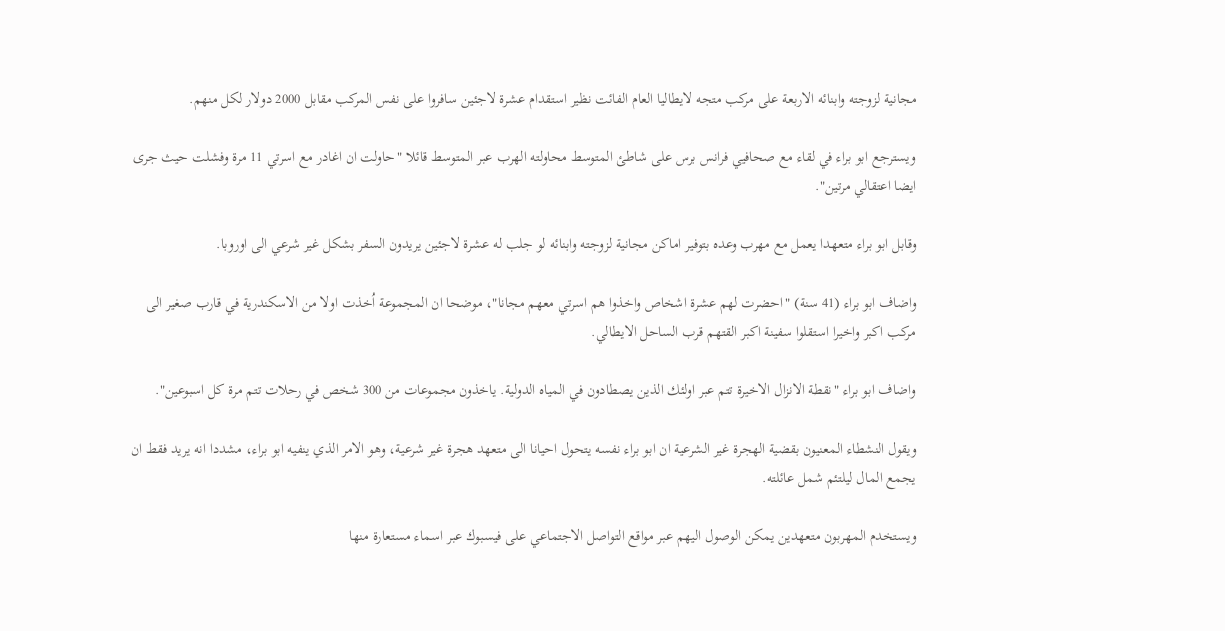مجانية لزوجته وابنائه الاربعة على مركب متجه لايطاليا العام الفائت نظير استقدام عشرة لاجئين سافروا على نفس المركب مقابل 2000 دولار لكل منهم.

ويسترجع ابو براء في لقاء مع صحافيي فرانس برس على شاطئ المتوسط محاولته الهرب عبر المتوسط قائلا "حاولت ان اغادر مع اسرتي 11 مرة وفشلت حيث جرى ايضا اعتقالي مرتين".

وقابل ابو براء متعهدا يعمل مع مهرب وعده بتوفير اماكن مجانية لزوجته وابنائه لو جلب له عشرة لاجئين يريدون السفر بشكل غير شرعي الى اوروبا.

واضاف ابو براء (41 سنة) "احضرت لهم عشرة اشخاص واخذوا هم اسرتي معهم مجانا"، موضحا ان المجموعة اُخذت اولا من الاسكندرية في قارب صغير الى مركب اكبر واخيرا استقلوا سفينة اكبر القتهم قرب الساحل الايطالي.

واضاف ابو براء "نقطة الانزال الاخيرة تتم عبر اولئك الذين يصطادون في المياه الدولية. ياخذون مجموعات من 300 شخص في رحلات تتم مرة كل اسبوعين".

ويقول النشطاء المعنيون بقضية الهجرة غير الشرعية ان ابو براء نفسه يتحول احيانا الى متعهد هجرة غير شرعية، وهو الامر الذي ينفيه ابو براء، مشددا انه يريد فقط ان يجمع المال ليلتئم شمل عائلته.

ويستخدم المهربون متعهدين يمكن الوصول اليهم عبر مواقع التواصل الاجتماعي على فيسبوك عبر اسماء مستعارة منها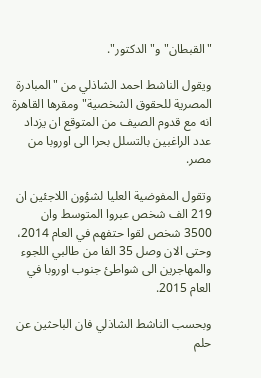"القبطان" و"الدكتور".

ويقول الناشط احمد الشاذلي من "المبادرة المصرية للحقوق الشخصية" ومقرها القاهرة انه مع قدوم الصيف من المتوقع ان يزداد عدد الراغبين بالتسلل بحرا الى اوروبا من مصر.

وتقول المفوضية العليا لشؤون اللاجئين ان 219 الف شخص عبروا المتوسط وان 3500 شخص لقوا حتفهم في العام 2014، وحتى الان وصل 35 الفا من طالبي اللجوء والمهاجرين الى شواطئ جنوب اوروبا في العام 2015.

وبحسب الناشط الشاذلي فان الباحثين عن حلم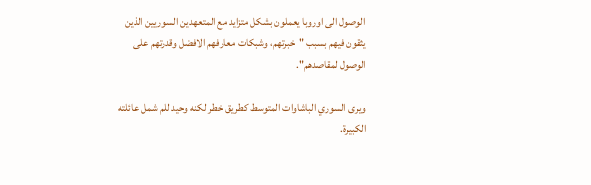الوصول الى اوروبا يعملون بشكل متزايد مع المتعهدين السوريين الذين يثقون فيهم بسبب "خبرتهم، وشبكات معارفهم الافضل وقدرتهم على الوصول لمقاصدهم".

ويرى السوري الباشاوات المتوسط كطريق خطر لكنه وحيد للم شمل عائلته الكبيرة.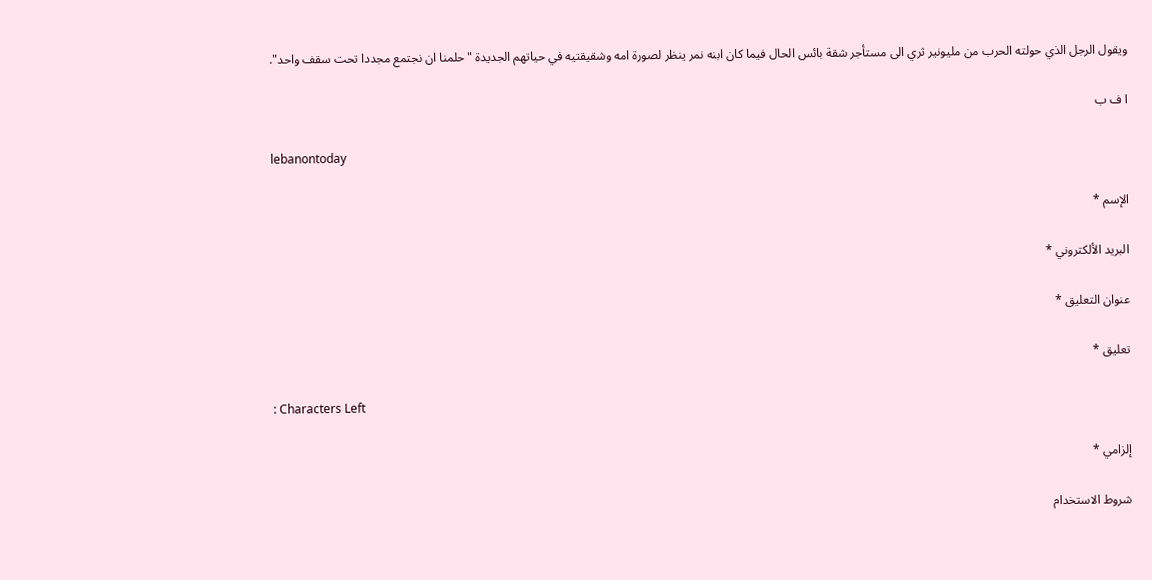ويقول الرجل الذي حولته الحرب من مليونير ثري الى مستأجر شقة بائس الحال فيما كان ابنه نمر ينظر لصورة امه وشقيقتيه في حياتهم الجديدة "حلمنا ان نجتمع مجددا تحت سقف واحد".

ا ف ب

lebanontoday

الإسم *

البريد الألكتروني *

عنوان التعليق *

تعليق *

: Characters Left

إلزامي *

شروط الاستخدام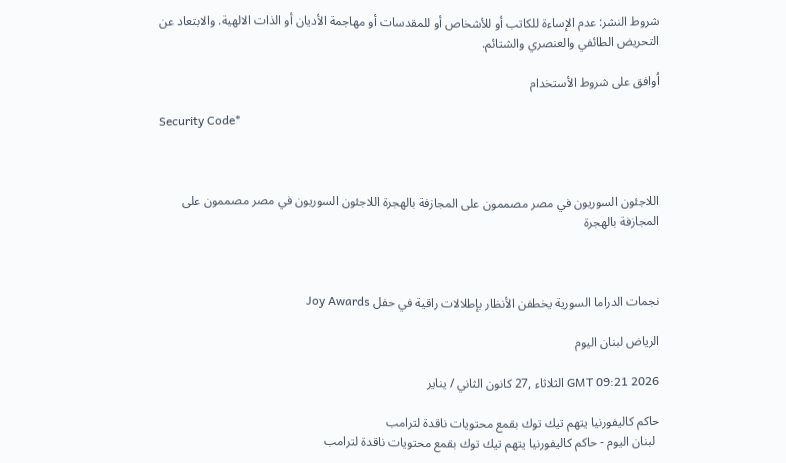شروط النشر: عدم الإساءة للكاتب أو للأشخاص أو للمقدسات أو مهاجمة الأديان أو الذات الالهية. والابتعاد عن التحريض الطائفي والعنصري والشتائم.

اُوافق على شروط الأستخدام

Security Code*



اللاجئون السوريون في مصر مصممون على المجازفة بالهجرة اللاجئون السوريون في مصر مصممون على المجازفة بالهجرة



نجمات الدراما السورية يخطفن الأنظار بإطلالات راقية في حفل Joy Awards

الرياض لبنان اليوم

GMT 09:21 2026 الثلاثاء ,27 كانون الثاني / يناير

حاكم كاليفورنيا يتهم تيك توك بقمع محتويات ناقدة لترامب
 لبنان اليوم - حاكم كاليفورنيا يتهم تيك توك بقمع محتويات ناقدة لترامب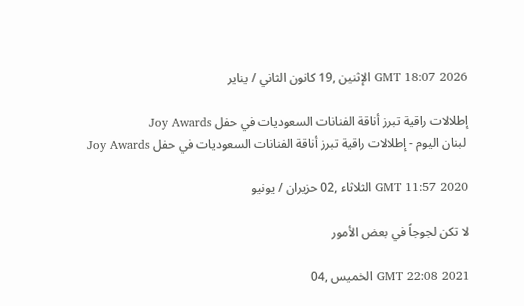GMT 18:07 2026 الإثنين ,19 كانون الثاني / يناير

إطلالات راقية تبرز أناقة الفنانات السعوديات في حفل Joy Awards
 لبنان اليوم - إطلالات راقية تبرز أناقة الفنانات السعوديات في حفل Joy Awards

GMT 11:57 2020 الثلاثاء ,02 حزيران / يونيو

لا تكن لجوجاً في بعض الأمور

GMT 22:08 2021 الخميس ,04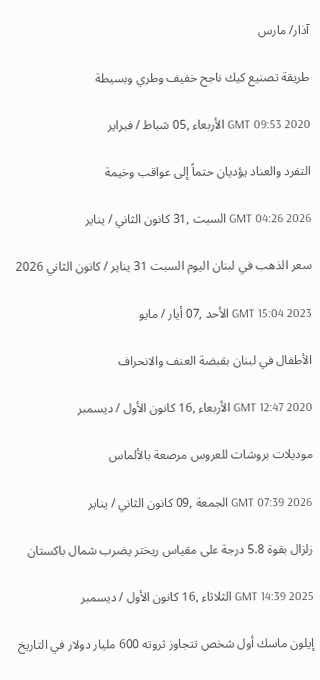آذار/ مارس

طريقة تصنيع كيك ناجح خفيف وطري وبسيطة

GMT 09:53 2020 الأربعاء ,05 شباط / فبراير

التفرد والعناد يؤديان حتماً إلى عواقب وخيمة

GMT 04:26 2026 السبت ,31 كانون الثاني / يناير

سعر الذهب في لبنان اليوم السبت 31 يناير / كانون الثاني 2026

GMT 15:04 2023 الأحد ,07 أيار / مايو

الأطفال في لبنان بقبضة العنف والانحراف

GMT 12:47 2020 الأربعاء ,16 كانون الأول / ديسمبر

موديلات بروشات للعروس مرصعة بالألماس

GMT 07:39 2026 الجمعة ,09 كانون الثاني / يناير

زلزال بقوة 5.8 درجة على مقياس ريختر يضرب شمال باكستان

GMT 14:39 2025 الثلاثاء ,16 كانون الأول / ديسمبر

إيلون ماسك أول شخص تتجاوز ثروته 600 مليار دولار في التاريخ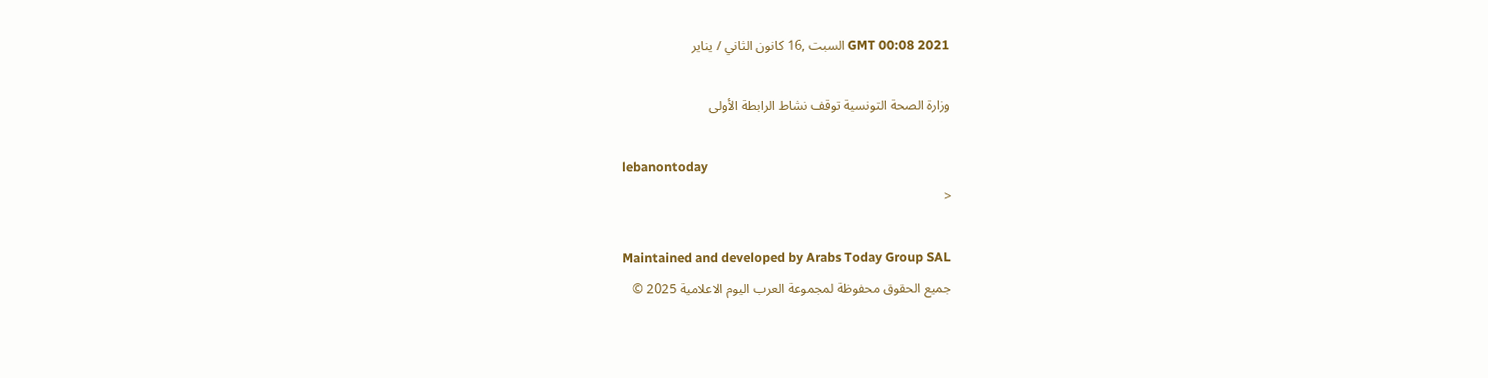GMT 00:08 2021 السبت ,16 كانون الثاني / يناير

وزارة الصحة التونسية توقف نشاط الرابطة الأولى

lebanontoday
<

Maintained and developed by Arabs Today Group SAL
جميع الحقوق محفوظة لمجموعة العرب اليوم الاعلامية 2025 ©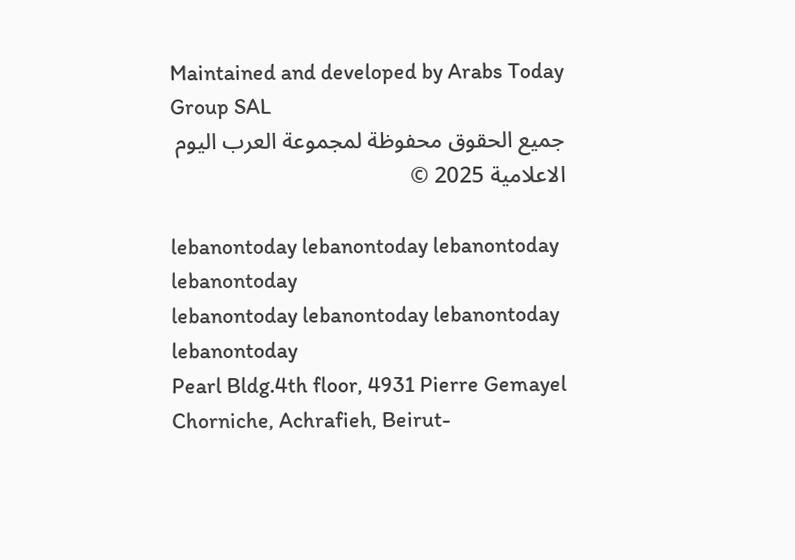Maintained and developed by Arabs Today Group SAL
جميع الحقوق محفوظة لمجموعة العرب اليوم الاعلامية 2025 ©

lebanontoday lebanontoday lebanontoday lebanontoday
lebanontoday lebanontoday lebanontoday
lebanontoday
Pearl Bldg.4th floor, 4931 Pierre Gemayel Chorniche, Achrafieh, Beirut-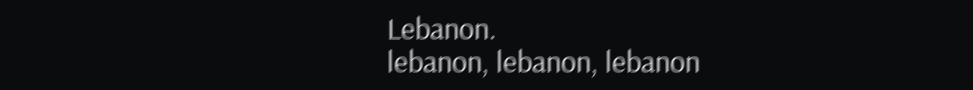Lebanon.
lebanon, lebanon, lebanon